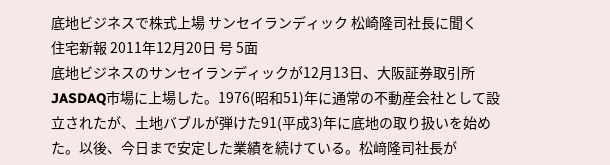底地ビジネスで株式上場 サンセイランディック 松崎隆司社長に聞く
住宅新報 2011年12月20日 号 5面
底地ビジネスのサンセイランディックが12月13日、大阪証券取引所JASDAQ市場に上場した。1976(昭和51)年に通常の不動産会社として設立されたが、土地バブルが弾けた91(平成3)年に底地の取り扱いを始めた。以後、今日まで安定した業績を続けている。松﨑隆司社長が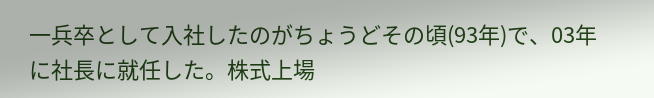一兵卒として入社したのがちょうどその頃(93年)で、03年に社長に就任した。株式上場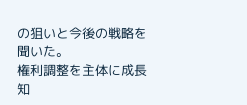の狙いと今後の戦略を聞いた。
権利調整を主体に成長 知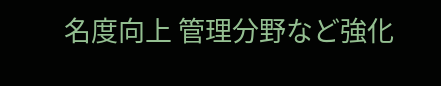名度向上 管理分野など強化